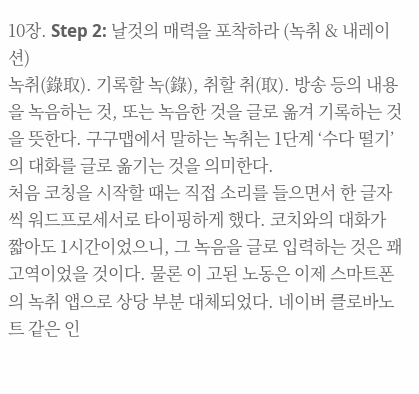10장. Step 2: 날것의 매력을 포착하라 (녹취 & 내레이션)
녹취(錄取). 기록할 녹(錄), 취할 취(取). 방송 등의 내용을 녹음하는 것, 또는 녹음한 것을 글로 옮겨 기록하는 것을 뜻한다. 구구맵에서 말하는 녹취는 1단계 ‘수다 떨기’의 대화를 글로 옮기는 것을 의미한다.
처음 코칭을 시작할 때는 직접 소리를 들으면서 한 글자씩 워드프로세서로 타이핑하게 했다. 코치와의 대화가 짧아도 1시간이었으니, 그 녹음을 글로 입력하는 것은 꽤 고역이었을 것이다. 물론 이 고된 노동은 이제 스마트폰의 녹취 앱으로 상당 부분 대체되었다. 네이버 클로바노트 같은 인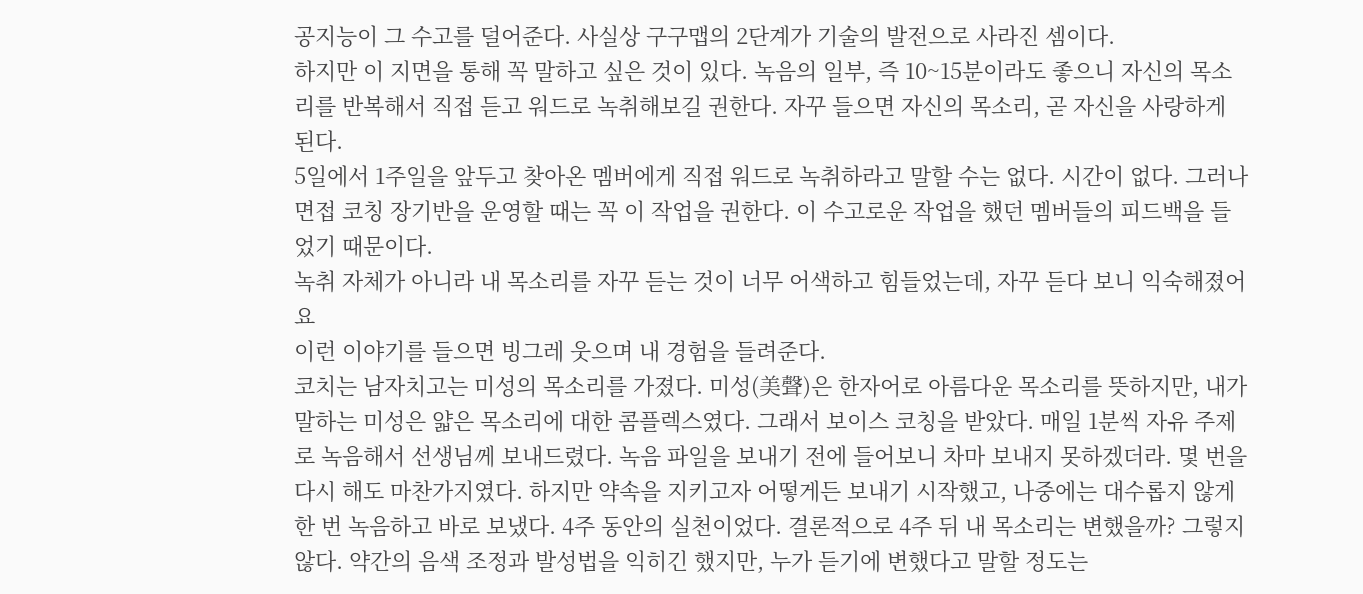공지능이 그 수고를 덜어준다. 사실상 구구맵의 2단계가 기술의 발전으로 사라진 셈이다.
하지만 이 지면을 통해 꼭 말하고 싶은 것이 있다. 녹음의 일부, 즉 10~15분이라도 좋으니 자신의 목소리를 반복해서 직접 듣고 워드로 녹취해보길 권한다. 자꾸 들으면 자신의 목소리, 곧 자신을 사랑하게 된다.
5일에서 1주일을 앞두고 찾아온 멤버에게 직접 워드로 녹취하라고 말할 수는 없다. 시간이 없다. 그러나 면접 코칭 장기반을 운영할 때는 꼭 이 작업을 권한다. 이 수고로운 작업을 했던 멤버들의 피드백을 들었기 때문이다.
녹취 자체가 아니라 내 목소리를 자꾸 듣는 것이 너무 어색하고 힘들었는데, 자꾸 듣다 보니 익숙해졌어요
이런 이야기를 들으면 빙그레 웃으며 내 경험을 들려준다.
코치는 남자치고는 미성의 목소리를 가졌다. 미성(美聲)은 한자어로 아름다운 목소리를 뜻하지만, 내가 말하는 미성은 얇은 목소리에 대한 콤플렉스였다. 그래서 보이스 코칭을 받았다. 매일 1분씩 자유 주제로 녹음해서 선생님께 보내드렸다. 녹음 파일을 보내기 전에 들어보니 차마 보내지 못하겠더라. 몇 번을 다시 해도 마찬가지였다. 하지만 약속을 지키고자 어떻게든 보내기 시작했고, 나중에는 대수롭지 않게 한 번 녹음하고 바로 보냈다. 4주 동안의 실천이었다. 결론적으로 4주 뒤 내 목소리는 변했을까? 그렇지 않다. 약간의 음색 조정과 발성법을 익히긴 했지만, 누가 듣기에 변했다고 말할 정도는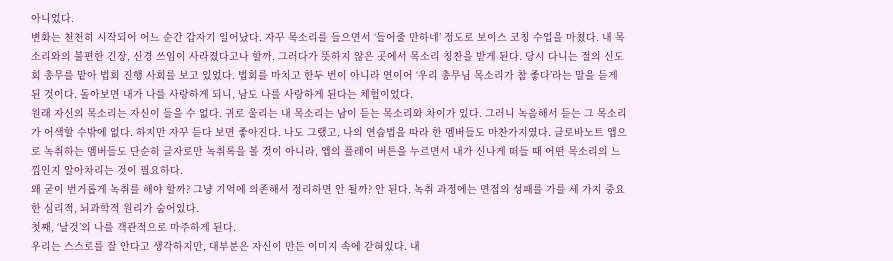아니었다.
변화는 천천히 시작되어 어느 순간 갑자기 일어났다. 자꾸 목소리를 들으면서 ‘들어줄 만하네’ 정도로 보이스 코칭 수업을 마쳤다. 내 목소리와의 불편한 긴장, 신경 쓰임이 사라졌다고나 할까. 그러다가 뜻하지 않은 곳에서 목소리 칭찬을 받게 된다. 당시 다니는 절의 신도회 총무를 맡아 법회 진행 사회를 보고 있었다. 법회를 마치고 한두 번이 아니라 연이어 ‘우리 총무님 목소리가 참 좋다’라는 말을 듣게 된 것이다. 돌아보면 내가 나를 사랑하게 되니, 남도 나를 사랑하게 된다는 체험이었다.
원래 자신의 목소리는 자신이 들을 수 없다. 귀로 울리는 내 목소리는 남이 듣는 목소리와 차이가 있다. 그러니 녹음해서 듣는 그 목소리가 어색할 수밖에 없다. 하지만 자꾸 듣다 보면 좋아진다. 나도 그랬고, 나의 연습법을 따라 한 멤버들도 마찬가지였다. 클로바노트 앱으로 녹취하는 멤버들도 단순히 글자로만 녹취록을 볼 것이 아니라, 앱의 플레이 버튼을 누르면서 내가 신나게 떠들 때 어떤 목소리의 느낌인지 알아차리는 것이 필요하다.
왜 굳이 번거롭게 녹취를 해야 할까? 그냥 기억에 의존해서 정리하면 안 될까? 안 된다. 녹취 과정에는 면접의 성패를 가를 세 가지 중요한 심리적, 뇌과학적 원리가 숨어있다.
첫째, ‘날것’의 나를 객관적으로 마주하게 된다.
우리는 스스로를 잘 안다고 생각하지만, 대부분은 자신이 만든 이미지 속에 갇혀있다. 내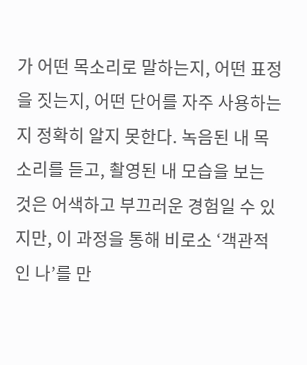가 어떤 목소리로 말하는지, 어떤 표정을 짓는지, 어떤 단어를 자주 사용하는지 정확히 알지 못한다. 녹음된 내 목소리를 듣고, 촬영된 내 모습을 보는 것은 어색하고 부끄러운 경험일 수 있지만, 이 과정을 통해 비로소 ‘객관적인 나’를 만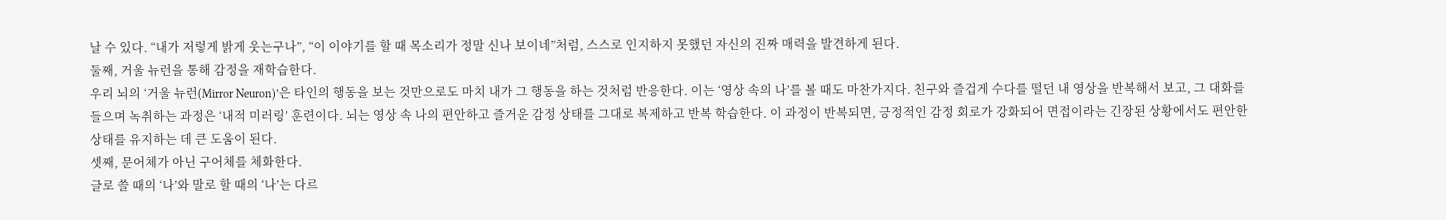날 수 있다. “내가 저렇게 밝게 웃는구나”, “이 이야기를 할 때 목소리가 정말 신나 보이네”처럼, 스스로 인지하지 못했던 자신의 진짜 매력을 발견하게 된다.
둘째, 거울 뉴런을 통해 감정을 재학습한다.
우리 뇌의 ‘거울 뉴런(Mirror Neuron)’은 타인의 행동을 보는 것만으로도 마치 내가 그 행동을 하는 것처럼 반응한다. 이는 ‘영상 속의 나’를 볼 때도 마찬가지다. 친구와 즐겁게 수다를 떨던 내 영상을 반복해서 보고, 그 대화를 들으며 녹취하는 과정은 ‘내적 미러링’ 훈련이다. 뇌는 영상 속 나의 편안하고 즐거운 감정 상태를 그대로 복제하고 반복 학습한다. 이 과정이 반복되면, 긍정적인 감정 회로가 강화되어 면접이라는 긴장된 상황에서도 편안한 상태를 유지하는 데 큰 도움이 된다.
셋째, 문어체가 아닌 구어체를 체화한다.
글로 쓸 때의 ‘나’와 말로 할 때의 ‘나’는 다르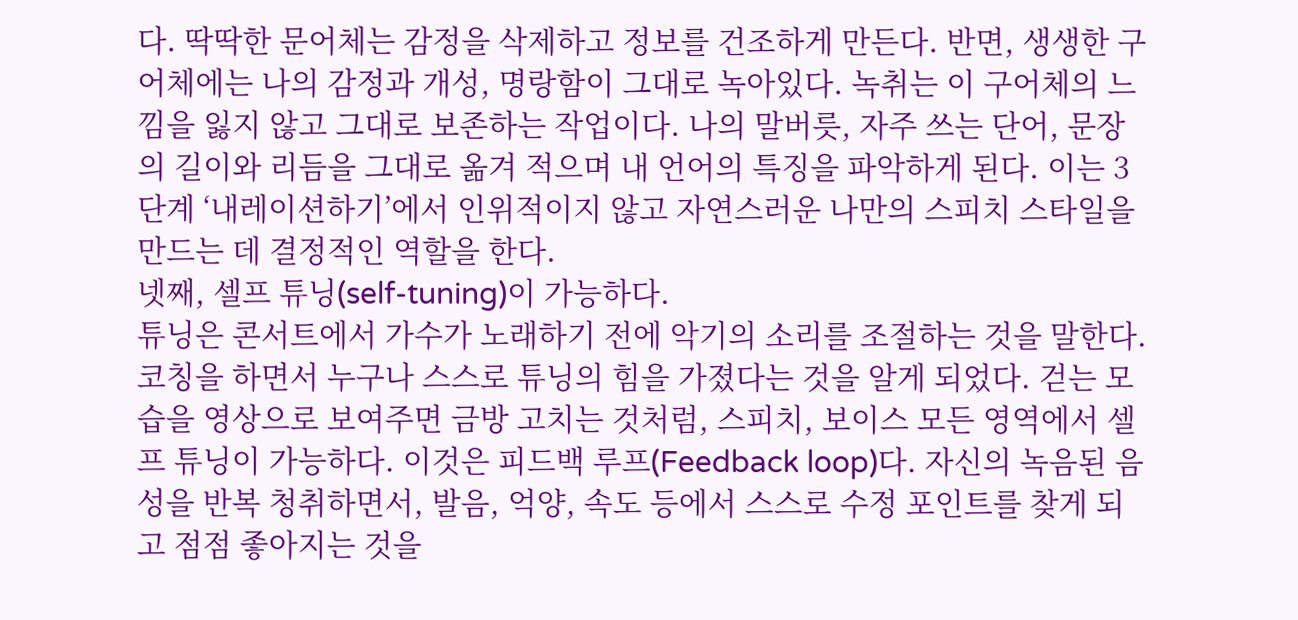다. 딱딱한 문어체는 감정을 삭제하고 정보를 건조하게 만든다. 반면, 생생한 구어체에는 나의 감정과 개성, 명랑함이 그대로 녹아있다. 녹취는 이 구어체의 느낌을 잃지 않고 그대로 보존하는 작업이다. 나의 말버릇, 자주 쓰는 단어, 문장의 길이와 리듬을 그대로 옮겨 적으며 내 언어의 특징을 파악하게 된다. 이는 3단계 ‘내레이션하기’에서 인위적이지 않고 자연스러운 나만의 스피치 스타일을 만드는 데 결정적인 역할을 한다.
넷째, 셀프 튜닝(self-tuning)이 가능하다.
튜닝은 콘서트에서 가수가 노래하기 전에 악기의 소리를 조절하는 것을 말한다. 코칭을 하면서 누구나 스스로 튜닝의 힘을 가졌다는 것을 알게 되었다. 걷는 모습을 영상으로 보여주면 금방 고치는 것처럼, 스피치, 보이스 모든 영역에서 셀프 튜닝이 가능하다. 이것은 피드백 루프(Feedback loop)다. 자신의 녹음된 음성을 반복 청취하면서, 발음, 억양, 속도 등에서 스스로 수정 포인트를 찾게 되고 점점 좋아지는 것을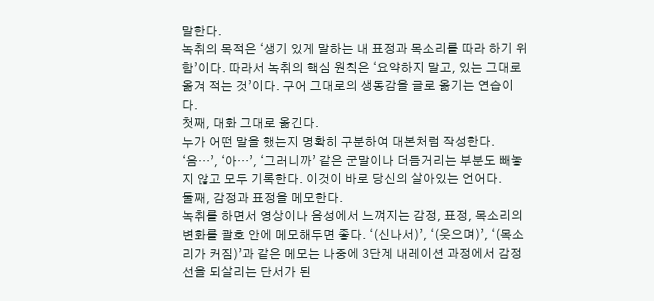말한다.
녹취의 목적은 ‘생기 있게 말하는 내 표정과 목소리를 따라 하기 위함’이다. 따라서 녹취의 핵심 원칙은 ‘요약하지 말고, 있는 그대로 옮겨 적는 것’이다. 구어 그대로의 생동감을 글로 옮기는 연습이다.
첫째, 대화 그대로 옮긴다.
누가 어떤 말을 했는지 명확히 구분하여 대본처럼 작성한다. ‘음…’, ‘아…’, ‘그러니까’ 같은 군말이나 더듬거리는 부분도 빼놓지 않고 모두 기록한다. 이것이 바로 당신의 살아있는 언어다.
둘째, 감정과 표정을 메모한다.
녹취를 하면서 영상이나 음성에서 느껴지는 감정, 표정, 목소리의 변화를 괄호 안에 메모해두면 좋다. ‘(신나서)’, ‘(웃으며)’, ‘(목소리가 커짐)’과 같은 메모는 나중에 3단계 내레이션 과정에서 감정선을 되살리는 단서가 된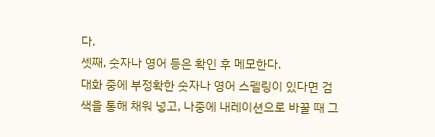다.
셋째, 숫자나 영어 등은 확인 후 메모한다.
대화 중에 부정확한 숫자나 영어 스펠링이 있다면 검색을 통해 채워 넣고, 나중에 내레이션으로 바꿀 때 그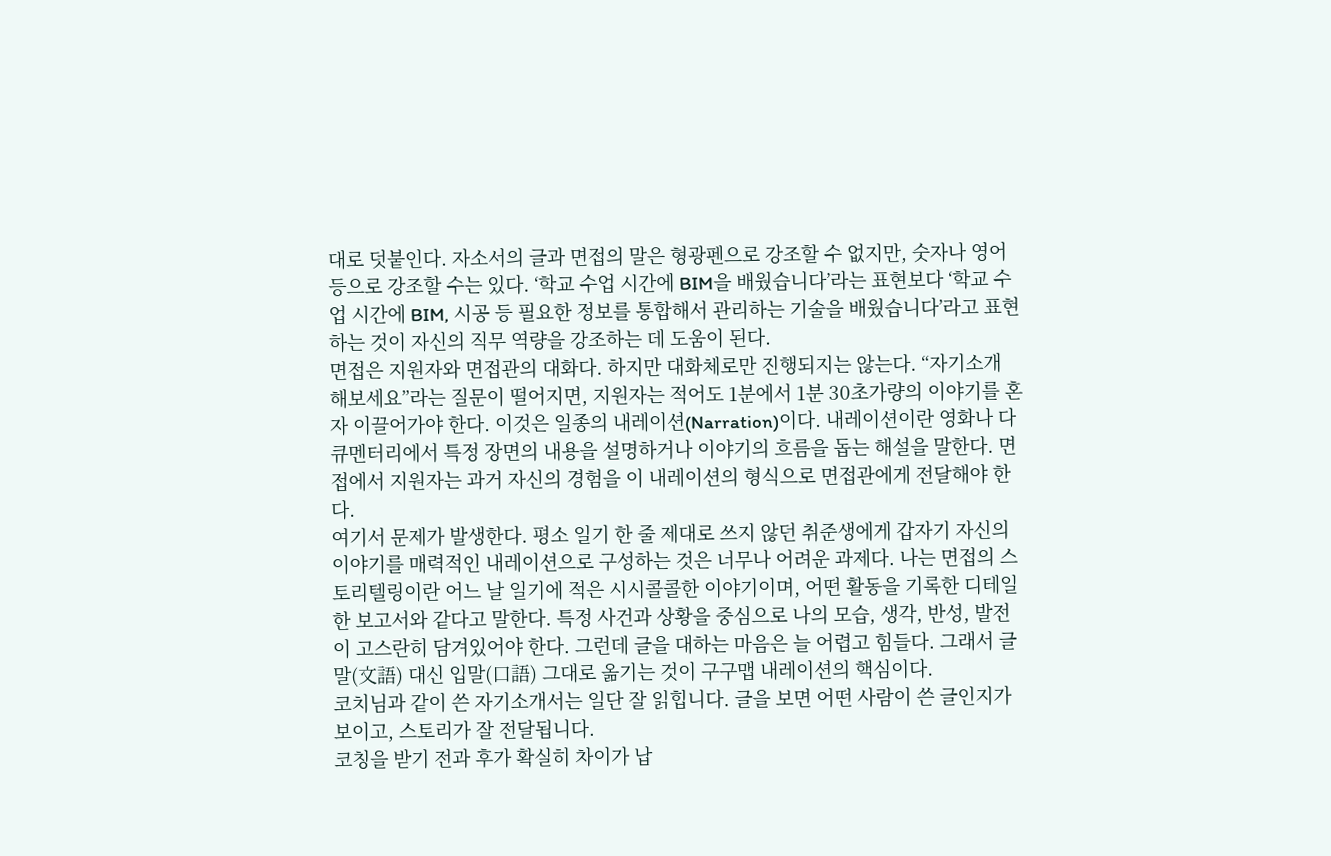대로 덧붙인다. 자소서의 글과 면접의 말은 형광펜으로 강조할 수 없지만, 숫자나 영어 등으로 강조할 수는 있다. ‘학교 수업 시간에 BIM을 배웠습니다’라는 표현보다 ‘학교 수업 시간에 BIM, 시공 등 필요한 정보를 통합해서 관리하는 기술을 배웠습니다’라고 표현하는 것이 자신의 직무 역량을 강조하는 데 도움이 된다.
면접은 지원자와 면접관의 대화다. 하지만 대화체로만 진행되지는 않는다. “자기소개 해보세요”라는 질문이 떨어지면, 지원자는 적어도 1분에서 1분 30초가량의 이야기를 혼자 이끌어가야 한다. 이것은 일종의 내레이션(Narration)이다. 내레이션이란 영화나 다큐멘터리에서 특정 장면의 내용을 설명하거나 이야기의 흐름을 돕는 해설을 말한다. 면접에서 지원자는 과거 자신의 경험을 이 내레이션의 형식으로 면접관에게 전달해야 한다.
여기서 문제가 발생한다. 평소 일기 한 줄 제대로 쓰지 않던 취준생에게 갑자기 자신의 이야기를 매력적인 내레이션으로 구성하는 것은 너무나 어려운 과제다. 나는 면접의 스토리텔링이란 어느 날 일기에 적은 시시콜콜한 이야기이며, 어떤 활동을 기록한 디테일한 보고서와 같다고 말한다. 특정 사건과 상황을 중심으로 나의 모습, 생각, 반성, 발전이 고스란히 담겨있어야 한다. 그런데 글을 대하는 마음은 늘 어렵고 힘들다. 그래서 글말(文語) 대신 입말(口語) 그대로 옮기는 것이 구구맵 내레이션의 핵심이다.
코치님과 같이 쓴 자기소개서는 일단 잘 읽힙니다. 글을 보면 어떤 사람이 쓴 글인지가 보이고, 스토리가 잘 전달됩니다.
코칭을 받기 전과 후가 확실히 차이가 납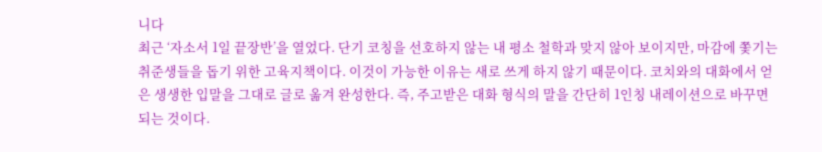니다
최근 ‘자소서 1일 끝장반’을 열었다. 단기 코칭을 선호하지 않는 내 평소 철학과 맞지 않아 보이지만, 마감에 쫓기는 취준생들을 돕기 위한 고육지책이다. 이것이 가능한 이유는 새로 쓰게 하지 않기 때문이다. 코치와의 대화에서 얻은 생생한 입말을 그대로 글로 옮겨 완성한다. 즉, 주고받은 대화 형식의 말을 간단히 1인칭 내레이션으로 바꾸면 되는 것이다.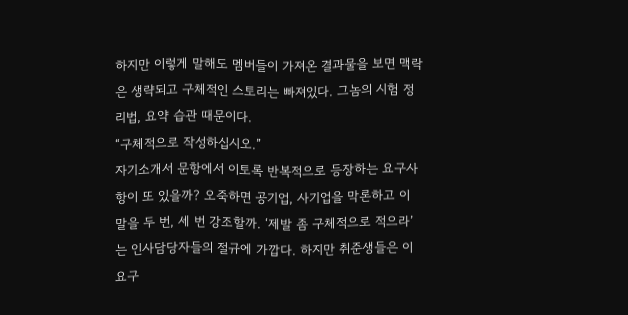하지만 이렇게 말해도 멤버들이 가져온 결과물을 보면 맥락은 생략되고 구체적인 스토리는 빠져있다. 그놈의 시험 정리법, 요약 습관 때문이다.
“구체적으로 작성하십시오.”
자기소개서 문항에서 이토록 반복적으로 등장하는 요구사항이 또 있을까? 오죽하면 공기업, 사기업을 막론하고 이 말을 두 번, 세 번 강조할까. ‘제발 좀 구체적으로 적으라’는 인사담당자들의 절규에 가깝다. 하지만 취준생들은 이 요구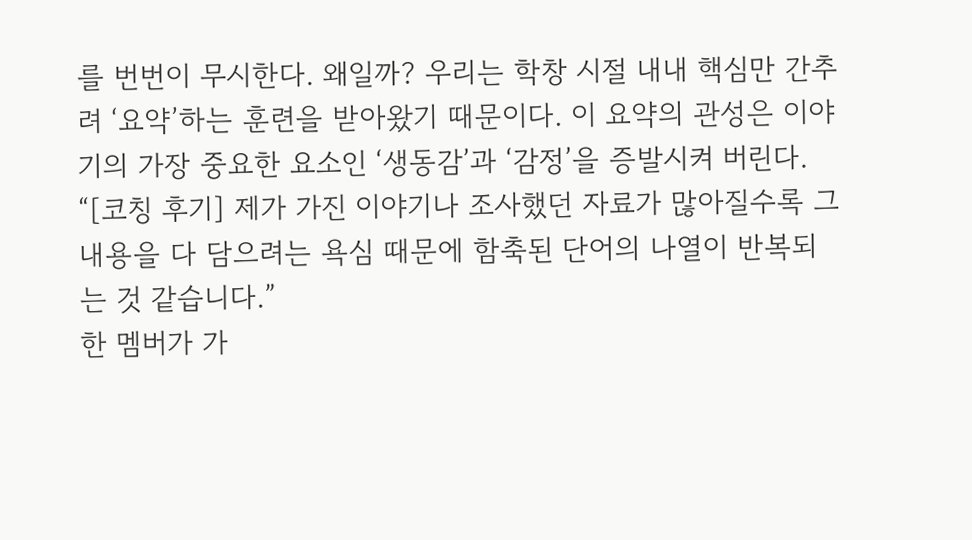를 번번이 무시한다. 왜일까? 우리는 학창 시절 내내 핵심만 간추려 ‘요약’하는 훈련을 받아왔기 때문이다. 이 요약의 관성은 이야기의 가장 중요한 요소인 ‘생동감’과 ‘감정’을 증발시켜 버린다.
“[코칭 후기] 제가 가진 이야기나 조사했던 자료가 많아질수록 그 내용을 다 담으려는 욕심 때문에 함축된 단어의 나열이 반복되는 것 같습니다.”
한 멤버가 가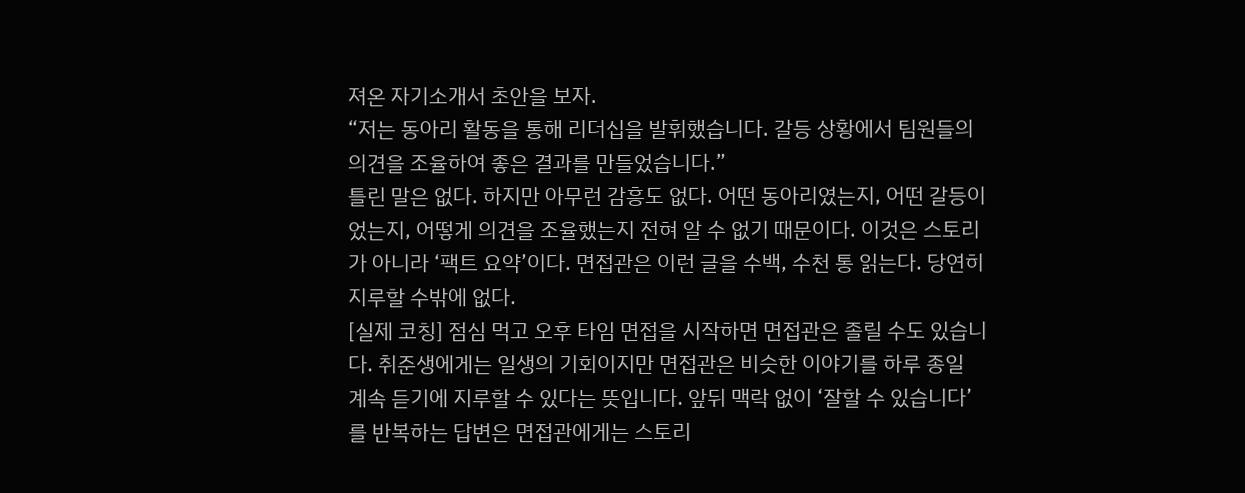져온 자기소개서 초안을 보자.
“저는 동아리 활동을 통해 리더십을 발휘했습니다. 갈등 상황에서 팀원들의 의견을 조율하여 좋은 결과를 만들었습니다.”
틀린 말은 없다. 하지만 아무런 감흥도 없다. 어떤 동아리였는지, 어떤 갈등이었는지, 어떻게 의견을 조율했는지 전혀 알 수 없기 때문이다. 이것은 스토리가 아니라 ‘팩트 요약’이다. 면접관은 이런 글을 수백, 수천 통 읽는다. 당연히 지루할 수밖에 없다.
[실제 코칭] 점심 먹고 오후 타임 면접을 시작하면 면접관은 졸릴 수도 있습니다. 취준생에게는 일생의 기회이지만 면접관은 비슷한 이야기를 하루 종일 계속 듣기에 지루할 수 있다는 뜻입니다. 앞뒤 맥락 없이 ‘잘할 수 있습니다’를 반복하는 답변은 면접관에게는 스토리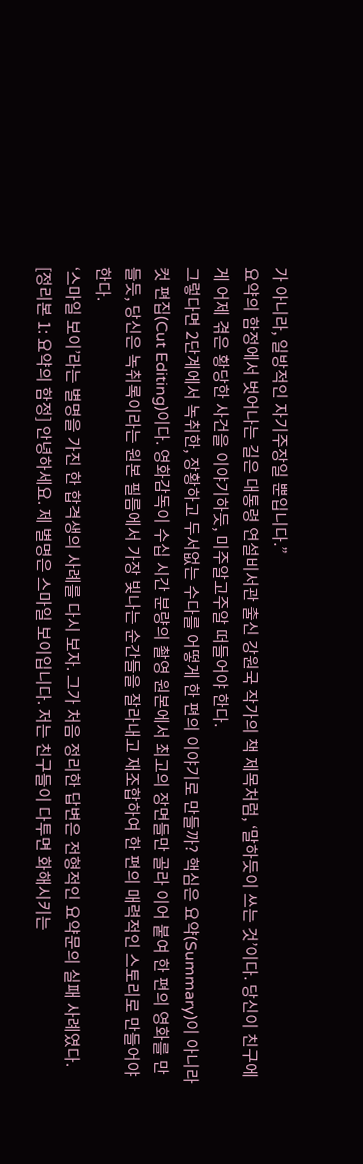가 아니라, 일방적인 자기주장일 뿐입니다.”
요약의 함정에서 벗어나는 길은 대통령 연설비서관 출신 강원국 작가의 책 제목처럼, ‘말하듯이 쓰는 것’이다. 당신이 친구에게 어제 겪은 황당한 사건을 이야기하듯, 미주알고주알 떠들어야 한다.
그렇다면 2단계에서 녹취한, 장황하고 두서없는 수다를 어떻게 한 편의 이야기로 만들까? 핵심은 요약(Summary)이 아니라 컷 편집(Cut Editing)이다. 영화감독이 수십 시간 분량의 촬영 원본에서 최고의 장면들만 골라 이어 붙여 한 편의 영화를 만들듯, 당신은 녹취록이라는 원본 필름에서 가장 빛나는 순간들을 잘라내고 재조합하여 한 편의 매력적인 스토리로 만들어야 한다.
‘스마일 보이’라는 별명을 가진 한 합격생의 사례를 다시 보자. 그가 처음 정리한 답변은 전형적인 요약문의 실패 사례였다.
[정리본 1: 요약의 함정] 안녕하세요. 제 별명은 스마일 보이입니다. 저는 친구들이 다투면 화해시키는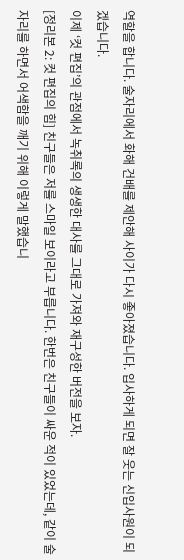역할을 합니다. 술자리에서 화해 건배를 제안해 사이가 다시 좋아졌습니다. 입사하게 되면 잘 웃는 신입사원이 되겠습니다.
이제 ‘컷 편집’의 관점에서 녹취록의 생생한 대사를 그대로 가져와 재구성한 버전을 보자.
[정리본 2: 컷 편집의 힘] 친구들은 저를 스마일 보이라고 부릅니다. 한번은 친구들이 싸운 적이 있었는데, 같이 술자리를 하면서 어색함을 깨기 위해 이렇게 말했습니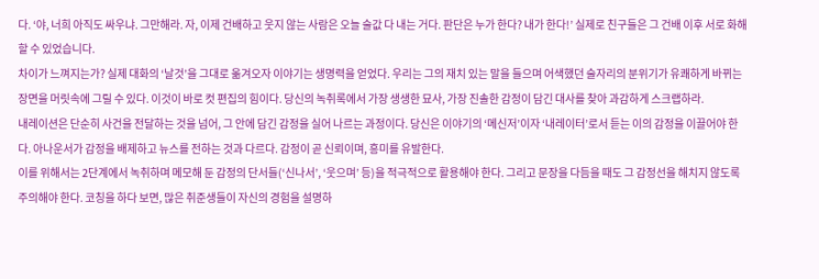다. ‘야, 너희 아직도 싸우냐. 그만해라. 자, 이제 건배하고 웃지 않는 사람은 오늘 술값 다 내는 거다. 판단은 누가 한다? 내가 한다!’ 실제로 친구들은 그 건배 이후 서로 화해할 수 있었습니다.
차이가 느껴지는가? 실제 대화의 ‘날것’을 그대로 옮겨오자 이야기는 생명력을 얻었다. 우리는 그의 재치 있는 말을 들으며 어색했던 술자리의 분위기가 유쾌하게 바뀌는 장면을 머릿속에 그릴 수 있다. 이것이 바로 컷 편집의 힘이다. 당신의 녹취록에서 가장 생생한 묘사, 가장 진솔한 감정이 담긴 대사를 찾아 과감하게 스크랩하라.
내레이션은 단순히 사건을 전달하는 것을 넘어, 그 안에 담긴 감정을 실어 나르는 과정이다. 당신은 이야기의 ‘메신저’이자 ‘내레이터’로서 듣는 이의 감정을 이끌어야 한다. 아나운서가 감정을 배제하고 뉴스를 전하는 것과 다르다. 감정이 곧 신뢰이며, 흥미를 유발한다.
이를 위해서는 2단계에서 녹취하며 메모해 둔 감정의 단서들(‘신나서’, ‘웃으며’ 등)을 적극적으로 활용해야 한다. 그리고 문장을 다듬을 때도 그 감정선을 해치지 않도록 주의해야 한다. 코칭을 하다 보면, 많은 취준생들이 자신의 경험을 설명하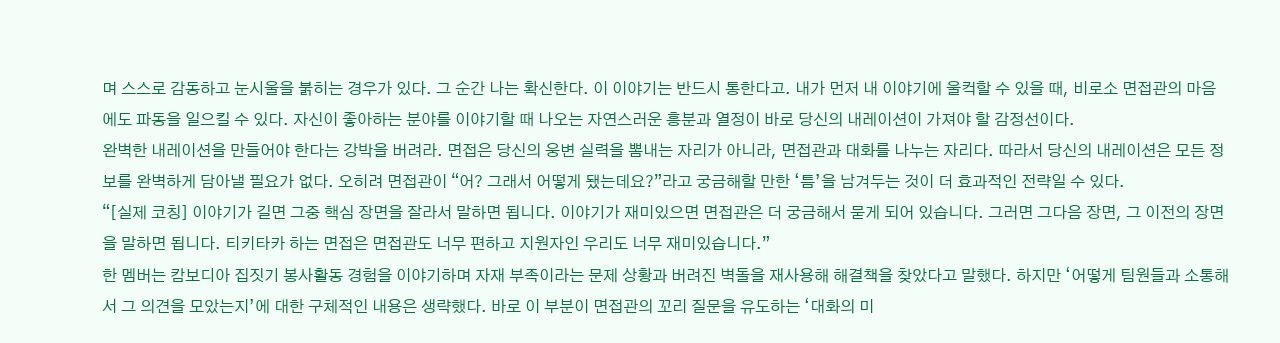며 스스로 감동하고 눈시울을 붉히는 경우가 있다. 그 순간 나는 확신한다. 이 이야기는 반드시 통한다고. 내가 먼저 내 이야기에 울컥할 수 있을 때, 비로소 면접관의 마음에도 파동을 일으킬 수 있다. 자신이 좋아하는 분야를 이야기할 때 나오는 자연스러운 흥분과 열정이 바로 당신의 내레이션이 가져야 할 감정선이다.
완벽한 내레이션을 만들어야 한다는 강박을 버려라. 면접은 당신의 웅변 실력을 뽐내는 자리가 아니라, 면접관과 대화를 나누는 자리다. 따라서 당신의 내레이션은 모든 정보를 완벽하게 담아낼 필요가 없다. 오히려 면접관이 “어? 그래서 어떻게 됐는데요?”라고 궁금해할 만한 ‘틈’을 남겨두는 것이 더 효과적인 전략일 수 있다.
“[실제 코칭] 이야기가 길면 그중 핵심 장면을 잘라서 말하면 됩니다. 이야기가 재미있으면 면접관은 더 궁금해서 묻게 되어 있습니다. 그러면 그다음 장면, 그 이전의 장면을 말하면 됩니다. 티키타카 하는 면접은 면접관도 너무 편하고 지원자인 우리도 너무 재미있습니다.”
한 멤버는 캄보디아 집짓기 봉사활동 경험을 이야기하며 자재 부족이라는 문제 상황과 버려진 벽돌을 재사용해 해결책을 찾았다고 말했다. 하지만 ‘어떻게 팀원들과 소통해서 그 의견을 모았는지’에 대한 구체적인 내용은 생략했다. 바로 이 부분이 면접관의 꼬리 질문을 유도하는 ‘대화의 미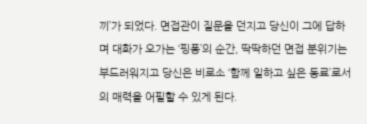끼’가 되었다. 면접관이 질문을 던지고 당신이 그에 답하며 대화가 오가는 ‘핑퐁’의 순간, 딱딱하던 면접 분위기는 부드러워지고 당신은 비로소 ‘함께 일하고 싶은 동료’로서의 매력을 어필할 수 있게 된다.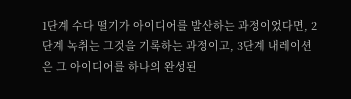1단계 수다 떨기가 아이디어를 발산하는 과정이었다면, 2단계 녹취는 그것을 기록하는 과정이고, 3단계 내레이션은 그 아이디어를 하나의 완성된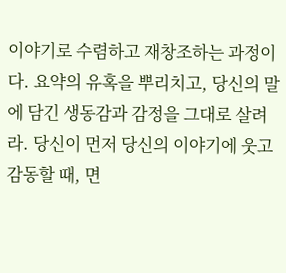이야기로 수렴하고 재창조하는 과정이다. 요약의 유혹을 뿌리치고, 당신의 말에 담긴 생동감과 감정을 그대로 살려라. 당신이 먼저 당신의 이야기에 웃고 감동할 때, 면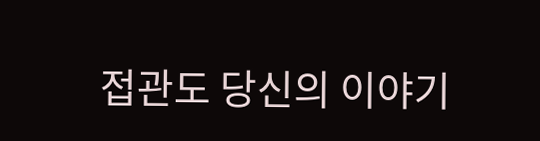접관도 당신의 이야기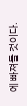에 빠져들 것이다.